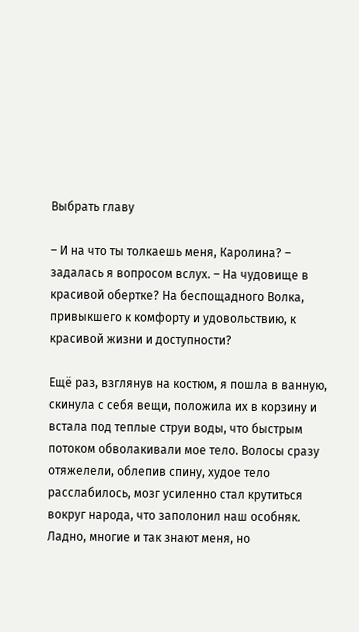Выбрать главу

– И на что ты толкаешь меня, Каролина? – задалась я вопросом вслух. – На чудовище в красивой обертке? На беспощадного Волка, привыкшего к комфорту и удовольствию, к красивой жизни и доступности?

Ещё раз, взглянув на костюм, я пошла в ванную, скинула с себя вещи, положила их в корзину и встала под теплые струи воды, что быстрым потоком обволакивали мое тело. Волосы сразу отяжелели, облепив спину, худое тело расслабилось, мозг усиленно стал крутиться вокруг народа, что заполонил наш особняк. Ладно, многие и так знают меня, но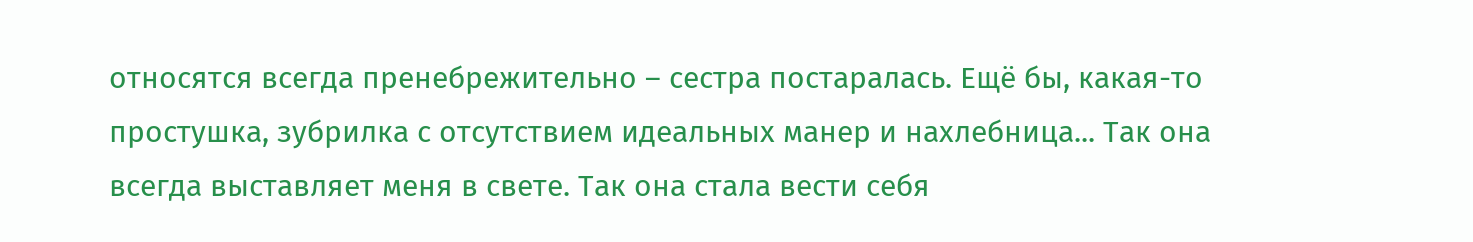относятся всегда пренебрежительно – сестра постаралась. Ещё бы, какая-то простушка, зубрилка с отсутствием идеальных манер и нахлебница... Так она всегда выставляет меня в свете. Так она стала вести себя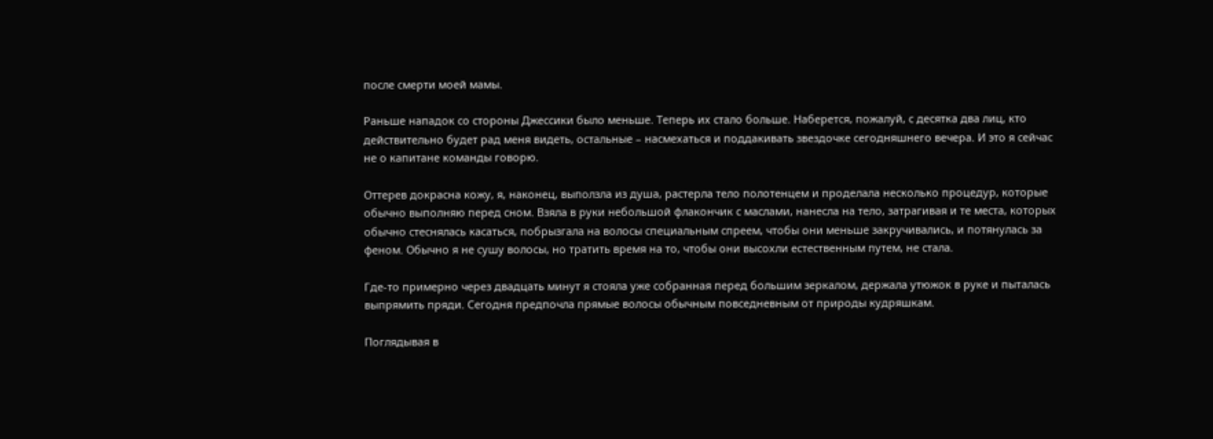после смерти моей мамы.

Раньше нападок со стороны Джессики было меньше. Теперь их стало больше. Наберется, пожалуй, с десятка два лиц, кто действительно будет рад меня видеть, остальные – насмехаться и поддакивать звездочке сегодняшнего вечера. И это я сейчас не о капитане команды говорю.

Оттерев докрасна кожу, я, наконец, выползла из душа, растерла тело полотенцем и проделала несколько процедур, которые обычно выполняю перед сном. Взяла в руки небольшой флакончик с маслами, нанесла на тело, затрагивая и те места, которых обычно стеснялась касаться, побрызгала на волосы специальным спреем, чтобы они меньше закручивались, и потянулась за феном. Обычно я не сушу волосы, но тратить время на то, чтобы они высохли естественным путем, не стала.

Где-то примерно через двадцать минут я стояла уже собранная перед большим зеркалом, держала утюжок в руке и пыталась выпрямить пряди. Сегодня предпочла прямые волосы обычным повседневным от природы кудряшкам.

Поглядывая в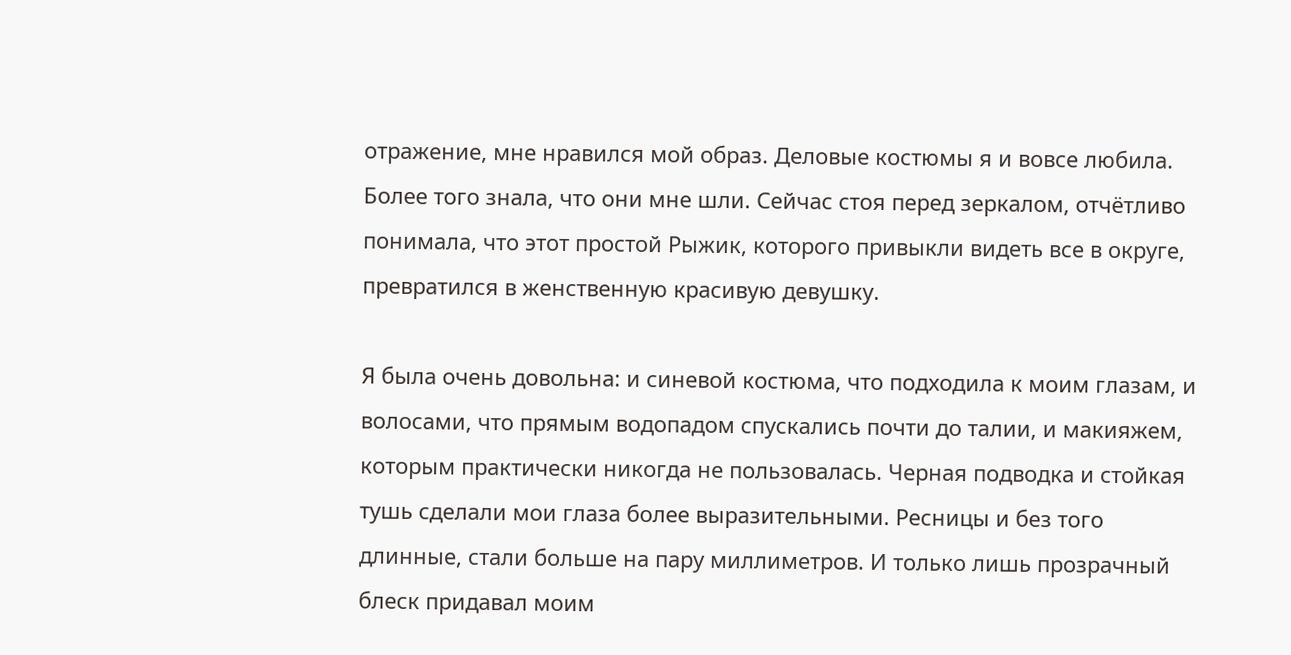отражение, мне нравился мой образ. Деловые костюмы я и вовсе любила. Более того знала, что они мне шли. Сейчас стоя перед зеркалом, отчётливо понимала, что этот простой Рыжик, которого привыкли видеть все в округе, превратился в женственную красивую девушку.

Я была очень довольна: и синевой костюма, что подходила к моим глазам, и волосами, что прямым водопадом спускались почти до талии, и макияжем, которым практически никогда не пользовалась. Черная подводка и стойкая тушь сделали мои глаза более выразительными. Ресницы и без того длинные, стали больше на пару миллиметров. И только лишь прозрачный блеск придавал моим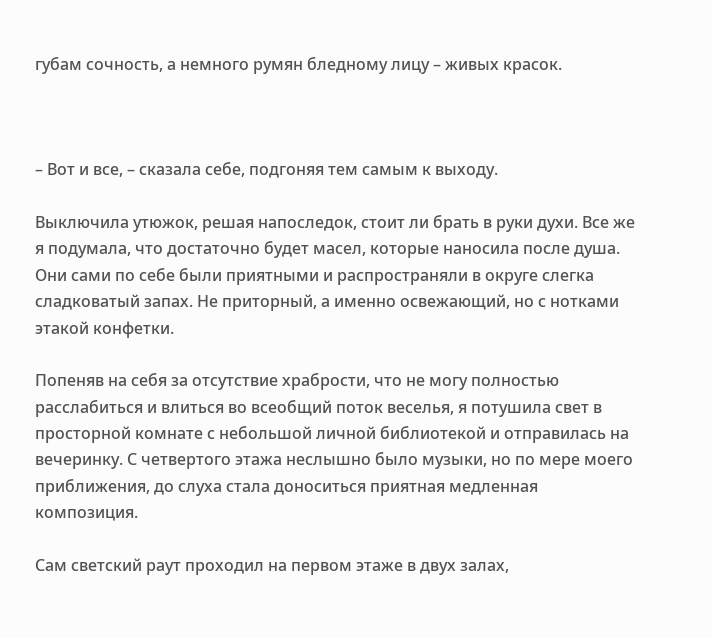губам сочность, а немного румян бледному лицу – живых красок.



– Вот и все, – сказала себе, подгоняя тем самым к выходу.

Выключила утюжок, решая напоследок, стоит ли брать в руки духи. Все же я подумала, что достаточно будет масел, которые наносила после душа. Они сами по себе были приятными и распространяли в округе слегка сладковатый запах. Не приторный, а именно освежающий, но с нотками этакой конфетки.

Попеняв на себя за отсутствие храбрости, что не могу полностью расслабиться и влиться во всеобщий поток веселья, я потушила свет в просторной комнате с небольшой личной библиотекой и отправилась на вечеринку. С четвертого этажа неслышно было музыки, но по мере моего приближения, до слуха стала доноситься приятная медленная композиция.

Сам светский раут проходил на первом этаже в двух залах,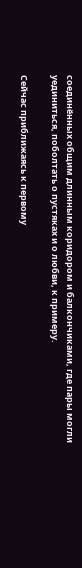соединённых общим длинным коридором и балкончиками, где пары могли уединиться, поболтать о пустяках и о любви, к примеру.

Сейчас приближаясь к первому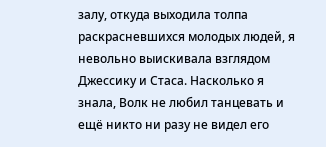залу, откуда выходила толпа раскрасневшихся молодых людей, я невольно выискивала взглядом Джессику и Стаса. Насколько я знала, Волк не любил танцевать и ещё никто ни разу не видел его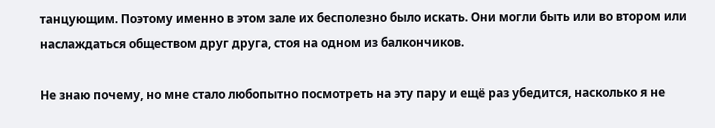танцующим. Поэтому именно в этом зале их бесполезно было искать. Они могли быть или во втором или наслаждаться обществом друг друга, стоя на одном из балкончиков.

Не знаю почему, но мне стало любопытно посмотреть на эту пару и ещё раз убедится, насколько я не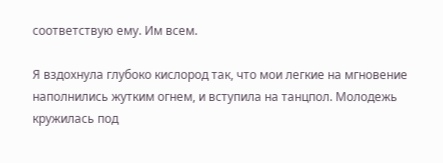соответствую ему. Им всем.

Я вздохнула глубоко кислород так, что мои легкие на мгновение наполнились жутким огнем, и вступила на танцпол. Молодежь кружилась под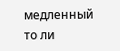медленный то ли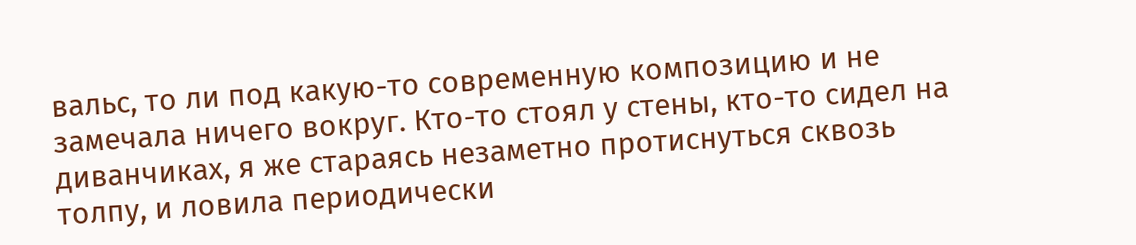вальс, то ли под какую-то современную композицию и не замечала ничего вокруг. Кто-то стоял у стены, кто-то сидел на диванчиках, я же стараясь незаметно протиснуться сквозь толпу, и ловила периодически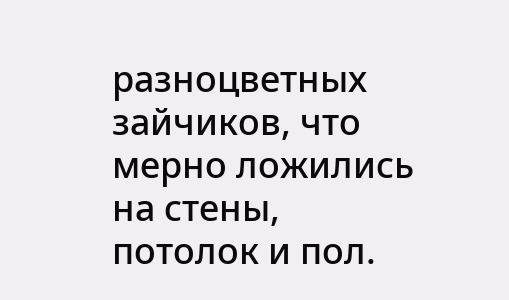разноцветных зайчиков, что мерно ложились на стены, потолок и пол.